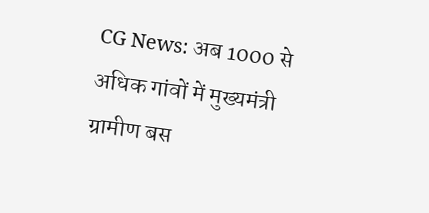CG News: अब 1000 से अधिक गांवों में मुख्यमंत्री ग्रामीण बस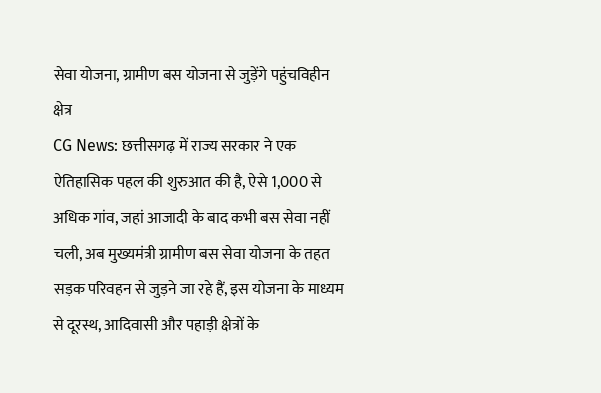सेवा योजना, ग्रामीण बस योजना से जुड़ेंगे पहुंचविहीन क्षेत्र
CG News: छत्तीसगढ़ में राज्य सरकार ने एक ऐतिहासिक पहल की शुरुआत की है, ऐसे 1,000 से अधिक गांव, जहां आजादी के बाद कभी बस सेवा नहीं चली, अब मुख्यमंत्री ग्रामीण बस सेवा योजना के तहत सड़क परिवहन से जुड़ने जा रहे हैं, इस योजना के माध्यम से दूरस्थ, आदिवासी और पहाड़ी क्षेत्रों के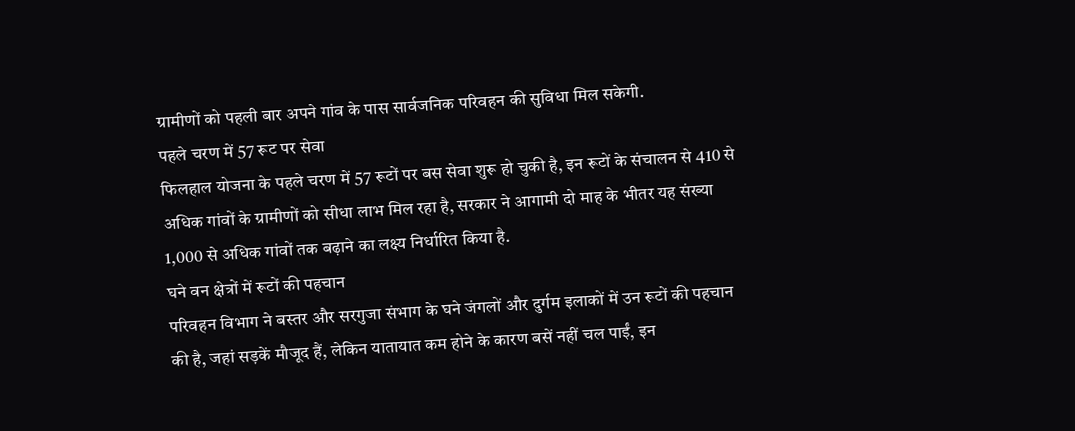ग्रामीणों को पहली बार अपने गांव के पास सार्वजनिक परिवहन की सुविधा मिल सकेगी.
पहले चरण में 57 रूट पर सेवा
फिलहाल योजना के पहले चरण में 57 रूटों पर बस सेवा शुरू हो चुकी है, इन रूटों के संचालन से 410 से अधिक गांवों के ग्रामीणों को सीधा लाभ मिल रहा है, सरकार ने आगामी दो माह के भीतर यह संख्या 1,000 से अधिक गांवों तक बढ़ाने का लक्ष्य निर्धारित किया है.
घने वन क्षेत्रों में रूटों की पहचान
परिवहन विभाग ने बस्तर और सरगुजा संभाग के घने जंगलों और दुर्गम इलाकों में उन रूटों की पहचान की है, जहां सड़कें मौजूद हैं, लेकिन यातायात कम होने के कारण बसें नहीं चल पाईं, इन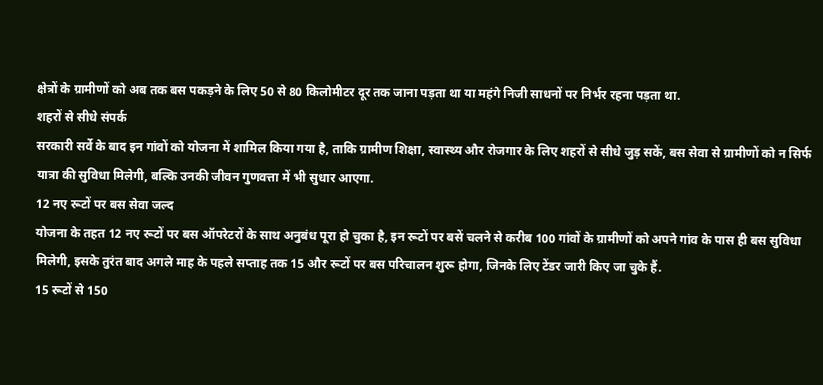क्षेत्रों के ग्रामीणों को अब तक बस पकड़ने के लिए 50 से 80 किलोमीटर दूर तक जाना पड़ता था या महंगे निजी साधनों पर निर्भर रहना पड़ता था.
शहरों से सीधे संपर्क
सरकारी सर्वे के बाद इन गांवों को योजना में शामिल किया गया है, ताकि ग्रामीण शिक्षा, स्वास्थ्य और रोजगार के लिए शहरों से सीधे जुड़ सकें, बस सेवा से ग्रामीणों को न सिर्फ यात्रा की सुविधा मिलेगी, बल्कि उनकी जीवन गुणवत्ता में भी सुधार आएगा.
12 नए रूटों पर बस सेवा जल्द
योजना के तहत 12 नए रूटों पर बस ऑपरेटरों के साथ अनुबंध पूरा हो चुका है, इन रूटों पर बसें चलने से करीब 100 गांवों के ग्रामीणों को अपने गांव के पास ही बस सुविधा मिलेगी, इसके तुरंत बाद अगले माह के पहले सप्ताह तक 15 और रूटों पर बस परिचालन शुरू होगा, जिनके लिए टेंडर जारी किए जा चुके हैं.
15 रूटों से 150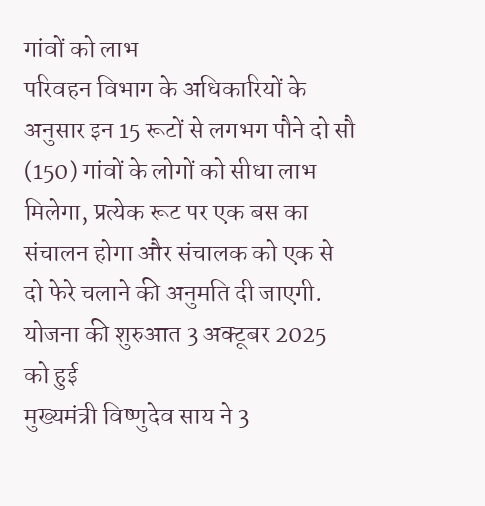गांवों को लाभ
परिवहन विभाग के अधिकारियों के अनुसार इन 15 रूटों से लगभग पौने दो सौ (150) गांवों के लोगों को सीधा लाभ मिलेगा, प्रत्येक रूट पर एक बस का संचालन होगा और संचालक को एक से दो फेरे चलाने की अनुमति दी जाएगी.
योजना की शुरुआत 3 अक्टूबर 2025 को हुई
मुख्यमंत्री विष्णुदेव साय ने 3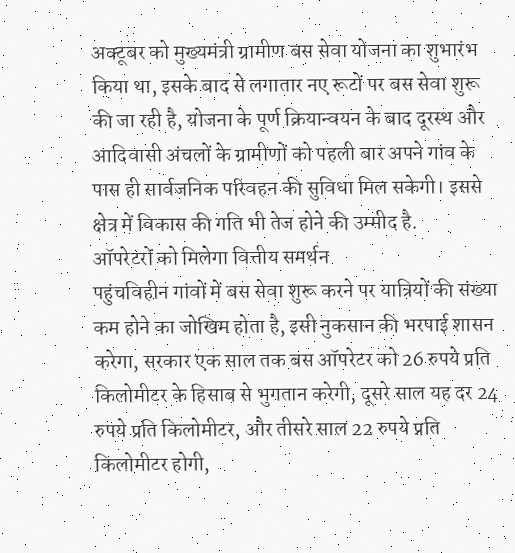अक्टूबर को मुख्यमंत्री ग्रामीण बस सेवा योजना का शुभारंभ किया था, इसके बाद से लगातार नए रूटों पर बस सेवा शुरू की जा रही है, योजना के पूर्ण क्रियान्वयन के बाद दूरस्थ और आदिवासी अंचलों के ग्रामीणों को पहली बार अपने गांव के पास ही सार्वजनिक परिवहन की सुविधा मिल सकेगी। इससे क्षेत्र में विकास की गति भी तेज होने की उम्मीद है.
ऑपरेटरों को मिलेगा वित्तीय समर्थन
पहुंचविहीन गांवों में बस सेवा शुरू करने पर यात्रियों की संख्या कम होने का जोखिम होता है, इसी नुकसान की भरपाई शासन करेगा, सरकार एक साल तक बस ऑपरेटर को 26 रुपये प्रति किलोमीटर के हिसाब से भुगतान करेगी, दूसरे साल यह दर 24 रुपये प्रति किलोमीटर, और तीसरे साल 22 रुपये प्रति किलोमीटर होगी,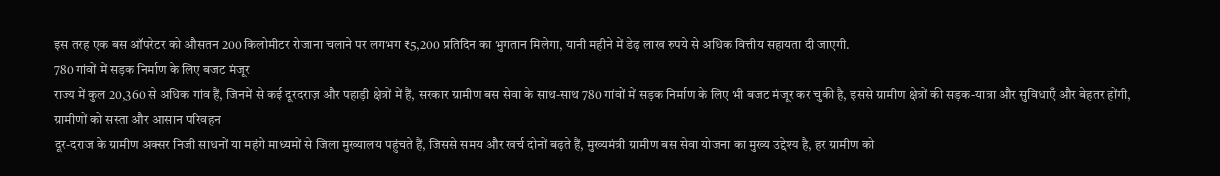इस तरह एक बस ऑपरेटर को औसतन 200 किलोमीटर रोजाना चलाने पर लगभग ₹5,200 प्रतिदिन का भुगतान मिलेगा, यानी महीने में डेढ़ लाख रुपये से अधिक वित्तीय सहायता दी जाएगी.
780 गांवों में सड़क निर्माण के लिए बजट मंजूर
राज्य में कुल 20,360 से अधिक गांव हैं, जिनमें से कई दूरदराज़ और पहाड़ी क्षेत्रों में हैं, सरकार ग्रामीण बस सेवा के साथ-साथ 780 गांवों में सड़क निर्माण के लिए भी बजट मंजूर कर चुकी है, इससे ग्रामीण क्षेत्रों की सड़क-यात्रा और सुविधाएँ और बेहतर होंगी,
ग्रामीणों को सस्ता और आसान परिवहन
दूर-दराज के ग्रामीण अक्सर निजी साधनों या महंगे माध्यमों से जिला मुख्यालय पहुंचते हैं, जिससे समय और खर्च दोनों बढ़ते हैं, मुख्यमंत्री ग्रामीण बस सेवा योजना का मुख्य उद्देश्य है, हर ग्रामीण को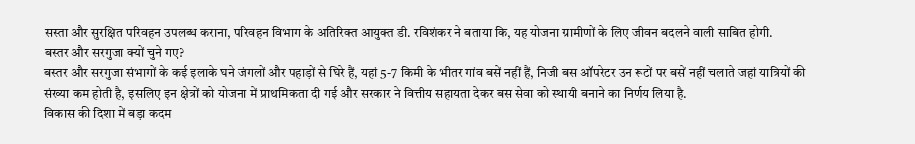सस्ता और सुरक्षित परिवहन उपलब्ध कराना, परिवहन विभाग के अतिरिक्त आयुक्त डी. रविशंकर ने बताया कि, यह योजना ग्रामीणों के लिए जीवन बदलने वाली साबित होगी.
बस्तर और सरगुजा क्यों चुने गए?
बस्तर और सरगुजा संभागों के कई इलाके घने जंगलों और पहाड़ों से घिरे हैं, यहां 5-7 किमी के भीतर गांव बसें नहीं हैं, निजी बस ऑपरेटर उन रूटों पर बसें नहीं चलाते जहां यात्रियों की संख्या कम होती है, इसलिए इन क्षेत्रों को योजना में प्राथमिकता दी गई और सरकार ने वित्तीय सहायता देकर बस सेवा को स्थायी बनाने का निर्णय लिया है.
विकास की दिशा में बड़ा कदम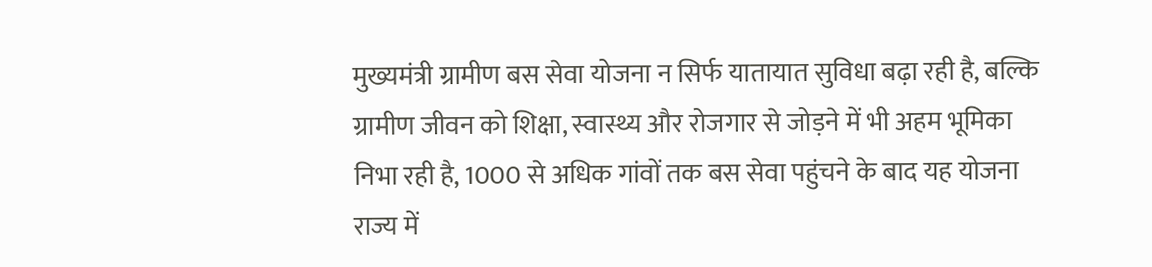मुख्यमंत्री ग्रामीण बस सेवा योजना न सिर्फ यातायात सुविधा बढ़ा रही है, बल्कि ग्रामीण जीवन को शिक्षा, स्वास्थ्य और रोजगार से जोड़ने में भी अहम भूमिका निभा रही है, 1000 से अधिक गांवों तक बस सेवा पहुंचने के बाद यह योजना राज्य में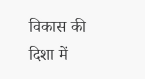विकास की दिशा में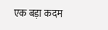एक बड़ा कदम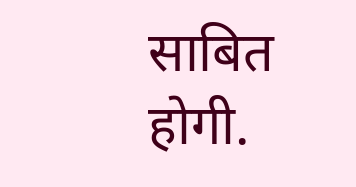साबित होगी.